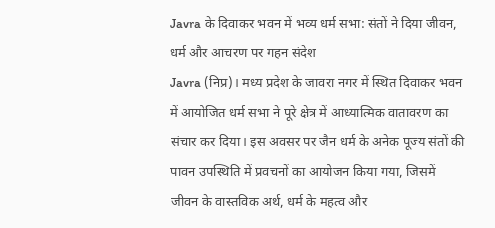Javra के दिवाकर भवन में भव्य धर्म सभा: संतों ने दिया जीवन, धर्म और आचरण पर गहन संदेश
Javra (निप्र)। मध्य प्रदेश के जावरा नगर में स्थित दिवाकर भवन में आयोजित धर्म सभा ने पूरे क्षेत्र में आध्यात्मिक वातावरण का संचार कर दिया। इस अवसर पर जैन धर्म के अनेक पूज्य संतों की पावन उपस्थिति में प्रवचनों का आयोजन किया गया, जिसमें जीवन के वास्तविक अर्थ, धर्म के महत्व और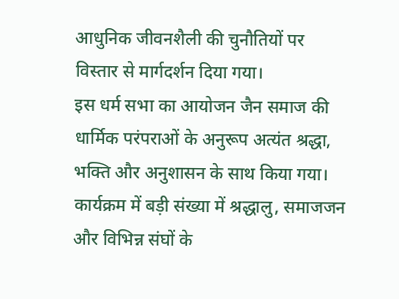आधुनिक जीवनशैली की चुनौतियों पर विस्तार से मार्गदर्शन दिया गया।
इस धर्म सभा का आयोजन जैन समाज की धार्मिक परंपराओं के अनुरूप अत्यंत श्रद्धा, भक्ति और अनुशासन के साथ किया गया। कार्यक्रम में बड़ी संख्या में श्रद्धालु, समाजजन और विभिन्न संघों के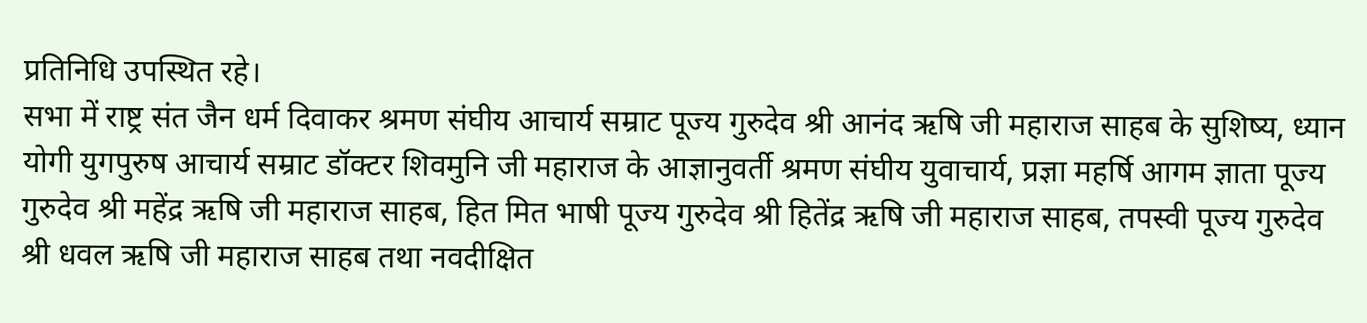प्रतिनिधि उपस्थित रहे।
सभा में राष्ट्र संत जैन धर्म दिवाकर श्रमण संघीय आचार्य सम्राट पूज्य गुरुदेव श्री आनंद ऋषि जी महाराज साहब के सुशिष्य, ध्यान योगी युगपुरुष आचार्य सम्राट डॉक्टर शिवमुनि जी महाराज के आज्ञानुवर्ती श्रमण संघीय युवाचार्य, प्रज्ञा महर्षि आगम ज्ञाता पूज्य गुरुदेव श्री महेंद्र ऋषि जी महाराज साहब, हित मित भाषी पूज्य गुरुदेव श्री हितेंद्र ऋषि जी महाराज साहब, तपस्वी पूज्य गुरुदेव श्री धवल ऋषि जी महाराज साहब तथा नवदीक्षित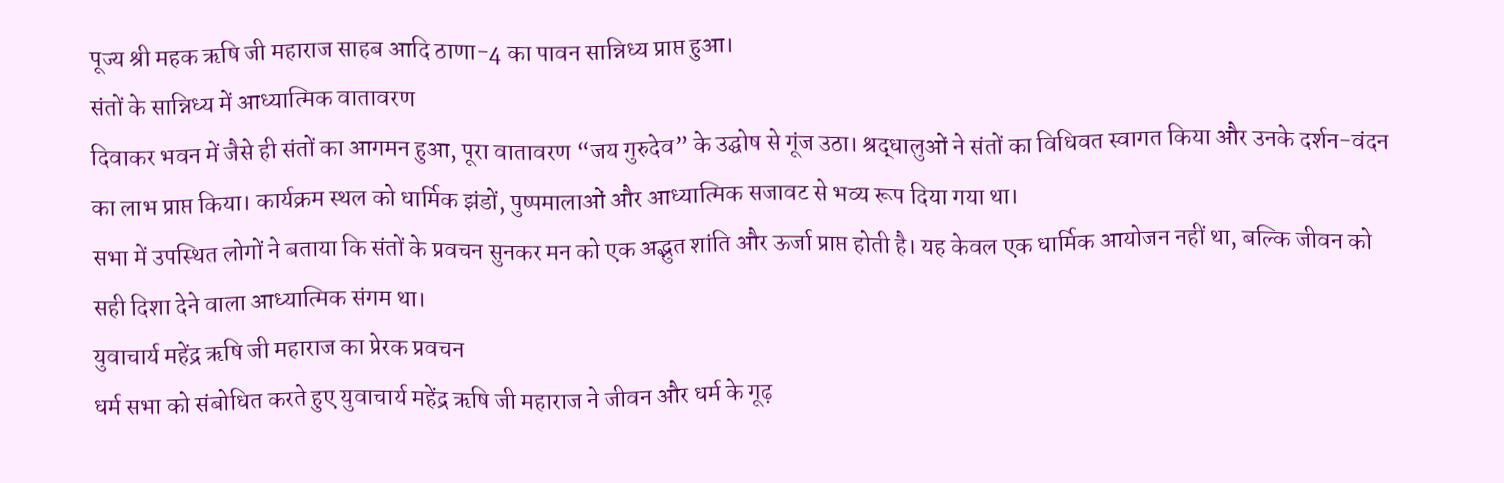पूज्य श्री महक ऋषि जी महाराज साहब आदि ठाणा-4 का पावन सान्निध्य प्राप्त हुआ।
संतों के सान्निध्य में आध्यात्मिक वातावरण
दिवाकर भवन में जैसे ही संतों का आगमन हुआ, पूरा वातावरण “जय गुरुदेव” के उद्घोष से गूंज उठा। श्रद्धालुओं ने संतों का विधिवत स्वागत किया और उनके दर्शन-वंदन का लाभ प्राप्त किया। कार्यक्रम स्थल को धार्मिक झंडों, पुष्पमालाओं और आध्यात्मिक सजावट से भव्य रूप दिया गया था।
सभा में उपस्थित लोगों ने बताया कि संतों के प्रवचन सुनकर मन को एक अद्भुत शांति और ऊर्जा प्राप्त होती है। यह केवल एक धार्मिक आयोजन नहीं था, बल्कि जीवन को सही दिशा देने वाला आध्यात्मिक संगम था।
युवाचार्य महेंद्र ऋषि जी महाराज का प्रेरक प्रवचन
धर्म सभा को संबोधित करते हुए युवाचार्य महेंद्र ऋषि जी महाराज ने जीवन और धर्म के गूढ़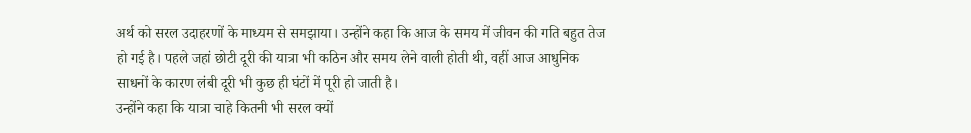अर्थ को सरल उदाहरणों के माध्यम से समझाया। उन्होंने कहा कि आज के समय में जीवन की गति बहुत तेज हो गई है। पहले जहां छोटी दूरी की यात्रा भी कठिन और समय लेने वाली होती थी, वहीं आज आधुनिक साधनों के कारण लंबी दूरी भी कुछ ही घंटों में पूरी हो जाती है।
उन्होंने कहा कि यात्रा चाहे कितनी भी सरल क्यों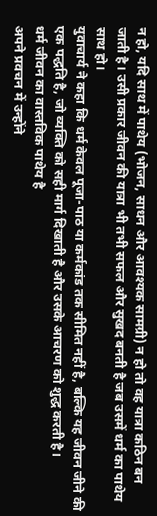न हो, यदि साथ में पाथेय (भोजन, साधन और आवश्यक सामग्री) न हो तो वह यात्रा कठिन बन जाती है। उसी प्रकार जीवन की यात्रा भी तभी सफल और सुखद बनती है जब उसमें धर्म का पाथेय साथ हो।
युवाचार्य ने कहा कि धर्म केवल पूजा-पाठ या कर्मकांड तक सीमित नहीं है, बल्कि यह जीवन जीने की एक पद्धति है, जो व्यक्ति को सही मार्ग दिखाती है और उसके आचरण को शुद्ध करती है।
धर्म जीवन का वास्तविक पाथेय है
अपने प्रवचन में उन्होंने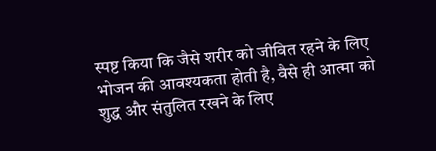स्पष्ट किया कि जैसे शरीर को जीवित रहने के लिए भोजन की आवश्यकता होती है, वैसे ही आत्मा को शुद्ध और संतुलित रखने के लिए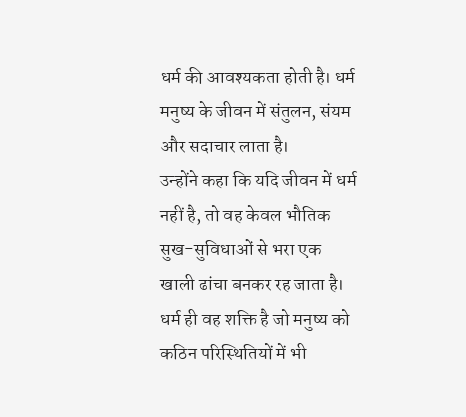धर्म की आवश्यकता होती है। धर्म मनुष्य के जीवन में संतुलन, संयम और सदाचार लाता है।
उन्होंने कहा कि यदि जीवन में धर्म नहीं है, तो वह केवल भौतिक सुख-सुविधाओं से भरा एक खाली ढांचा बनकर रह जाता है। धर्म ही वह शक्ति है जो मनुष्य को कठिन परिस्थितियों में भी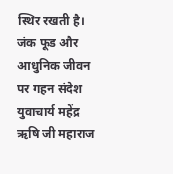स्थिर रखती है।
जंक फूड और आधुनिक जीवन पर गहन संदेश
युवाचार्य महेंद्र ऋषि जी महाराज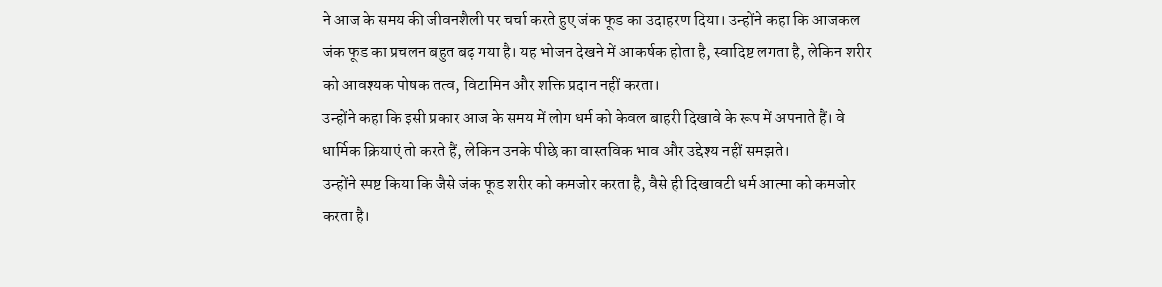ने आज के समय की जीवनशैली पर चर्चा करते हुए जंक फूड का उदाहरण दिया। उन्होंने कहा कि आजकल जंक फूड का प्रचलन बहुत बढ़ गया है। यह भोजन देखने में आकर्षक होता है, स्वादिष्ट लगता है, लेकिन शरीर को आवश्यक पोषक तत्व, विटामिन और शक्ति प्रदान नहीं करता।
उन्होंने कहा कि इसी प्रकार आज के समय में लोग धर्म को केवल बाहरी दिखावे के रूप में अपनाते हैं। वे धार्मिक क्रियाएं तो करते हैं, लेकिन उनके पीछे का वास्तविक भाव और उद्देश्य नहीं समझते।
उन्होंने स्पष्ट किया कि जैसे जंक फूड शरीर को कमजोर करता है, वैसे ही दिखावटी धर्म आत्मा को कमजोर करता है।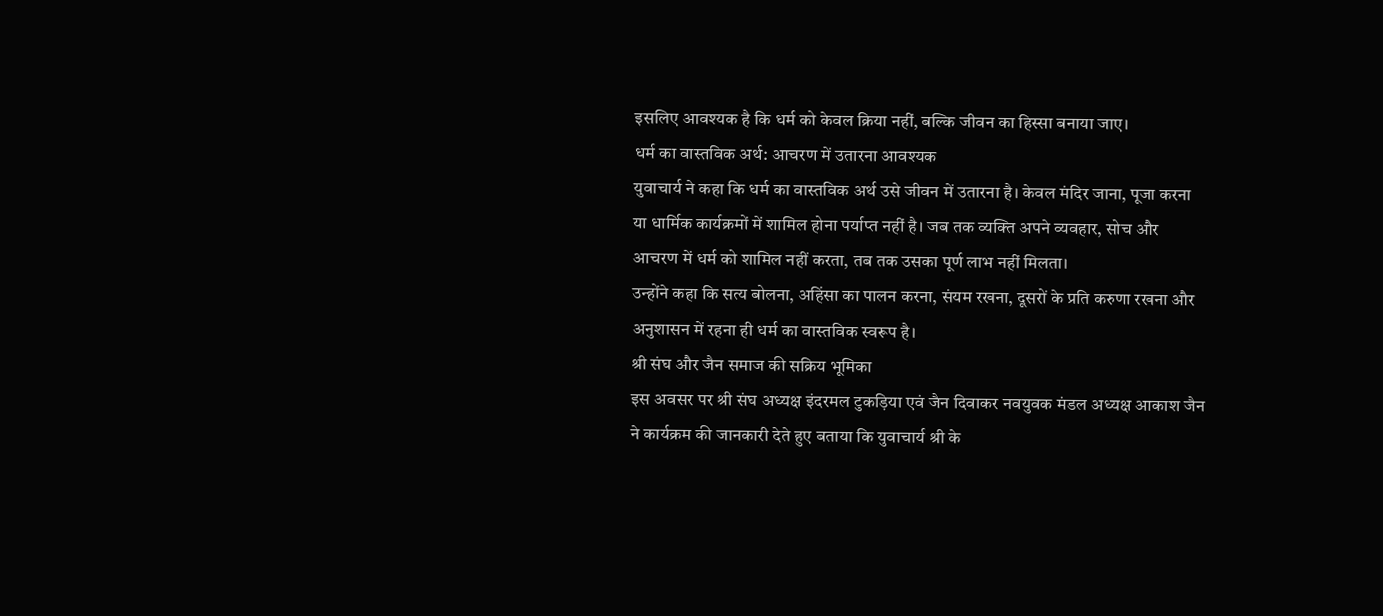इसलिए आवश्यक है कि धर्म को केवल क्रिया नहीं, बल्कि जीवन का हिस्सा बनाया जाए।
धर्म का वास्तविक अर्थ: आचरण में उतारना आवश्यक
युवाचार्य ने कहा कि धर्म का वास्तविक अर्थ उसे जीवन में उतारना है। केवल मंदिर जाना, पूजा करना या धार्मिक कार्यक्रमों में शामिल होना पर्याप्त नहीं है। जब तक व्यक्ति अपने व्यवहार, सोच और आचरण में धर्म को शामिल नहीं करता, तब तक उसका पूर्ण लाभ नहीं मिलता।
उन्होंने कहा कि सत्य बोलना, अहिंसा का पालन करना, संयम रखना, दूसरों के प्रति करुणा रखना और अनुशासन में रहना ही धर्म का वास्तविक स्वरूप है।
श्री संघ और जैन समाज की सक्रिय भूमिका
इस अवसर पर श्री संघ अध्यक्ष इंदरमल टुकड़िया एवं जैन दिवाकर नवयुवक मंडल अध्यक्ष आकाश जैन ने कार्यक्रम की जानकारी देते हुए बताया कि युवाचार्य श्री के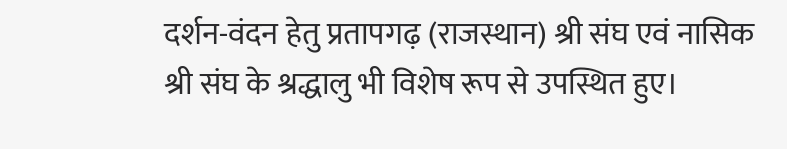दर्शन-वंदन हेतु प्रतापगढ़ (राजस्थान) श्री संघ एवं नासिक श्री संघ के श्रद्धालु भी विशेष रूप से उपस्थित हुए।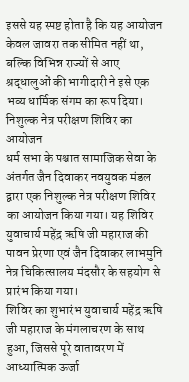इससे यह स्पष्ट होता है कि यह आयोजन केवल जावरा तक सीमित नहीं था, बल्कि विभिन्न राज्यों से आए श्रद्धालुओं की भागीदारी ने इसे एक भव्य धार्मिक संगम का रूप दिया।
निशुल्क नेत्र परीक्षण शिविर का आयोजन
धर्म सभा के पश्चात सामाजिक सेवा के अंतर्गत जैन दिवाकर नवयुवक मंडल द्वारा एक निशुल्क नेत्र परीक्षण शिविर का आयोजन किया गया। यह शिविर युवाचार्य महेंद्र ऋषि जी महाराज की पावन प्रेरणा एवं जैन दिवाकर लाभमुनि नेत्र चिकित्सालय मंदसौर के सहयोग से प्रारंभ किया गया।
शिविर का शुभारंभ युवाचार्य महेंद्र ऋषि जी महाराज के मंगलाचरण के साथ हुआ, जिससे पूरे वातावरण में आध्यात्मिक ऊर्जा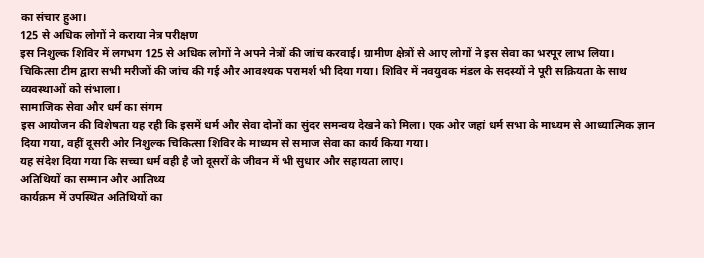का संचार हुआ।
125 से अधिक लोगों ने कराया नेत्र परीक्षण
इस निशुल्क शिविर में लगभग 125 से अधिक लोगों ने अपने नेत्रों की जांच करवाई। ग्रामीण क्षेत्रों से आए लोगों ने इस सेवा का भरपूर लाभ लिया।
चिकित्सा टीम द्वारा सभी मरीजों की जांच की गई और आवश्यक परामर्श भी दिया गया। शिविर में नवयुवक मंडल के सदस्यों ने पूरी सक्रियता के साथ व्यवस्थाओं को संभाला।
सामाजिक सेवा और धर्म का संगम
इस आयोजन की विशेषता यह रही कि इसमें धर्म और सेवा दोनों का सुंदर समन्वय देखने को मिला। एक ओर जहां धर्म सभा के माध्यम से आध्यात्मिक ज्ञान दिया गया, वहीं दूसरी ओर निशुल्क चिकित्सा शिविर के माध्यम से समाज सेवा का कार्य किया गया।
यह संदेश दिया गया कि सच्चा धर्म वही है जो दूसरों के जीवन में भी सुधार और सहायता लाए।
अतिथियों का सम्मान और आतिथ्य
कार्यक्रम में उपस्थित अतिथियों का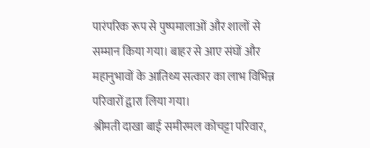पारंपरिक रूप से पुष्पमालाओं और शालों से सम्मान किया गया। बाहर से आए संघों और महानुभावों के आतिथ्य सत्कार का लाभ विभिन्न परिवारों द्वारा लिया गया।
श्रीमती दाखा बाई समीरमल कोचट्टा परिवार,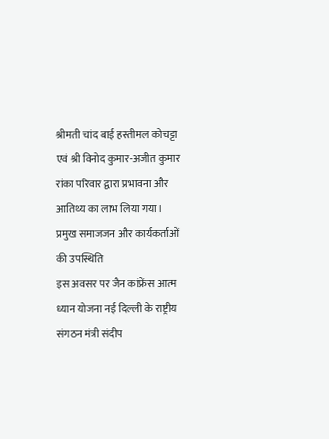श्रीमती चांद बाई हस्तीमल कोचट्टा एवं श्री विनोद कुमार-अजीत कुमार रांका परिवार द्वारा प्रभावना और आतिथ्य का लाभ लिया गया।
प्रमुख समाजजन और कार्यकर्ताओं की उपस्थिति
इस अवसर पर जैन कांफ्रेंस आत्म ध्यान योजना नई दिल्ली के राष्ट्रीय संगठन मंत्री संदीप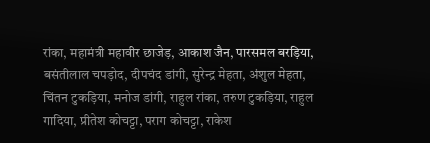रांका, महामंत्री महावीर छाजेड़, आकाश जैन, पारसमल बरड़िया, बसंतीलाल चपड़ोद, दीपचंद डांगी, सुरेन्द्र मेहता, अंशुल मेहता, चिंतन टुकड़िया, मनोज डांगी, राहुल रांका, तरुण टुकड़िया, राहुल गादिया, प्रीतेश कोचट्टा, पराग कोचट्टा, राकेश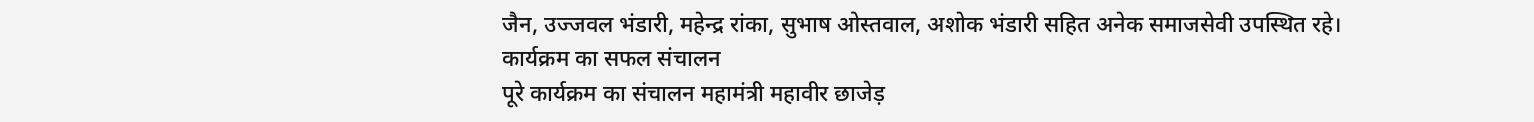जैन, उज्जवल भंडारी, महेन्द्र रांका, सुभाष ओस्तवाल, अशोक भंडारी सहित अनेक समाजसेवी उपस्थित रहे।
कार्यक्रम का सफल संचालन
पूरे कार्यक्रम का संचालन महामंत्री महावीर छाजेड़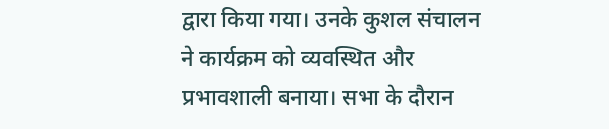द्वारा किया गया। उनके कुशल संचालन ने कार्यक्रम को व्यवस्थित और प्रभावशाली बनाया। सभा के दौरान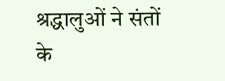श्रद्धालुओं ने संतों के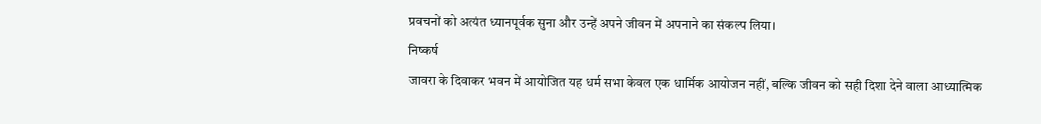प्रवचनों को अत्यंत ध्यानपूर्वक सुना और उन्हें अपने जीवन में अपनाने का संकल्प लिया।
निष्कर्ष
जावरा के दिवाकर भवन में आयोजित यह धर्म सभा केवल एक धार्मिक आयोजन नहीं, बल्कि जीवन को सही दिशा देने वाला आध्यात्मिक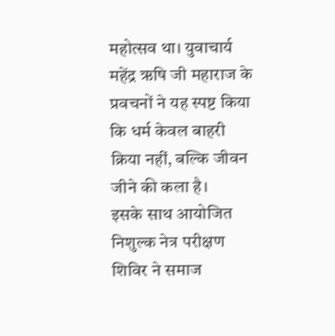महोत्सव था। युवाचार्य महेंद्र ऋषि जी महाराज के प्रवचनों ने यह स्पष्ट किया कि धर्म केवल बाहरी क्रिया नहीं, बल्कि जीवन जीने की कला है।
इसके साथ आयोजित निशुल्क नेत्र परीक्षण शिविर ने समाज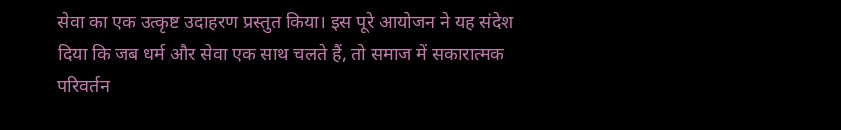सेवा का एक उत्कृष्ट उदाहरण प्रस्तुत किया। इस पूरे आयोजन ने यह संदेश दिया कि जब धर्म और सेवा एक साथ चलते हैं, तो समाज में सकारात्मक परिवर्तन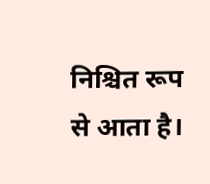निश्चित रूप से आता है।